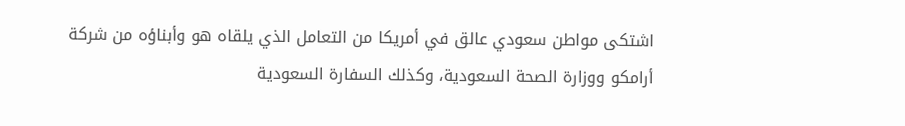اشتكى مواطن سعودي عالق في أمريكا من التعامل الذي يلقاه هو وأبناؤه من شركة أرامكو ووزارة الصحة السعودية، وكذلك السفارة السعودية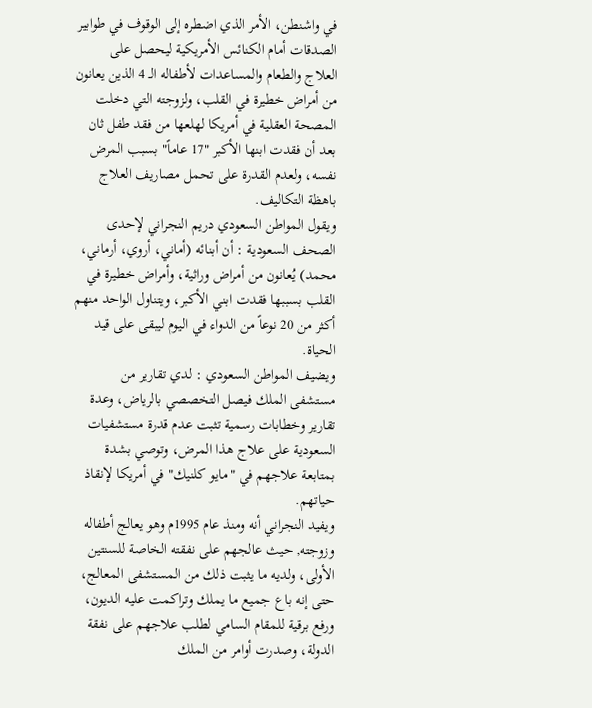في واشنطن، الأمر الذي اضطره إلى الوقوف في طوابير الصدقات أمام الكنائس الأمريكية ليحصل على العلاج والطعام والمساعدات لأطفاله الـ 4 الذين يعانون من أمراض خطيرة في القلب، ولزوجته التي دخلت المصحة العقلية في أمريكا لهلعها من فقد طفل ثان بعد أن فقدت ابنها الأكبر "17 عاماً" بسبب المرض نفسه، ولعدم القدرة على تحمل مصاريف العلاج باهظة التكاليف.
ويقول المواطن السعودي دريم النجراني لإحدى الصحف السعودية : أن أبنائه (أماني، أروي، أرماني، محمد) يُعانون من أمراض وراثية، وأمراض خطيرة في القلب بسببها فقدت ابني الأكبر، ويتناول الواحد منهم أكثر من 20 نوعاً من الدواء في اليوم ليبقى على قيد الحياة.
ويضيف المواطن السعودي : لدي تقارير من مستشفى الملك فيصل التخصصي بالرياض، وعدة تقارير وخطابات رسمية تثبت عدم قدرة مستشفيات السعودية على علاج هذا المرض، وتوصي بشدة بمتابعة علاجهم في "مايو كلنيك" في أمريكا لإنقاذ حياتهم.
ويفيد النجراني أنه ومنذ عام 1995م وهو يعالج أطفاله وزوجته, حيث عالجهم على نفقته الخاصة للسنتين الأولى، ولديه ما يثبت ذلك من المستشفى المعالج، حتى إنه باع جميع ما يملك وتراكمت عليه الديون، ورفع برقية للمقام السامي لطلب علاجهم على نفقة الدولة، وصدرت أوامر من الملك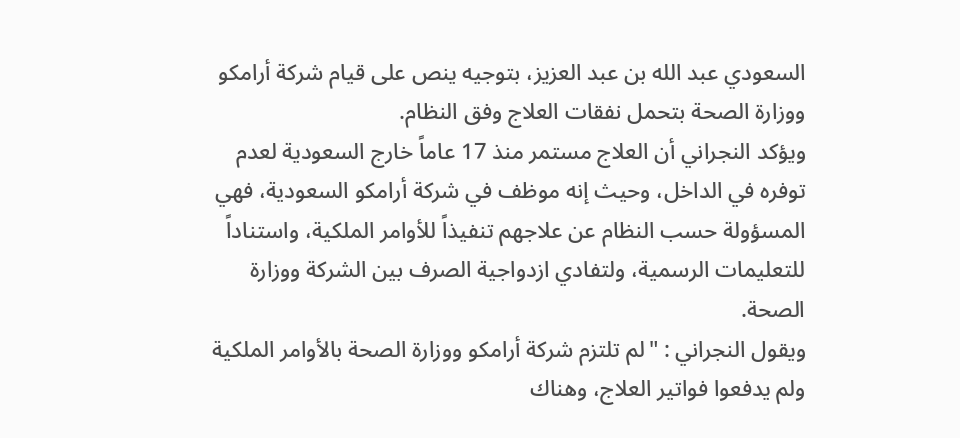السعودي عبد الله بن عبد العزيز، بتوجيه ينص على قيام شركة أرامكو ووزارة الصحة بتحمل نفقات العلاج وفق النظام.
ويؤكد النجراني أن العلاج مستمر منذ 17 عاماً خارج السعودية لعدم توفره في الداخل، وحيث إنه موظف في شركة أرامكو السعودية، فهي المسؤولة حسب النظام عن علاجهم تنفيذاً للأوامر الملكية، واستناداً للتعليمات الرسمية، ولتفادي ازدواجية الصرف بين الشركة ووزارة الصحة.
ويقول النجراني : "لم تلتزم شركة أرامكو ووزارة الصحة بالأوامر الملكية ولم يدفعوا فواتير العلاج، وهناك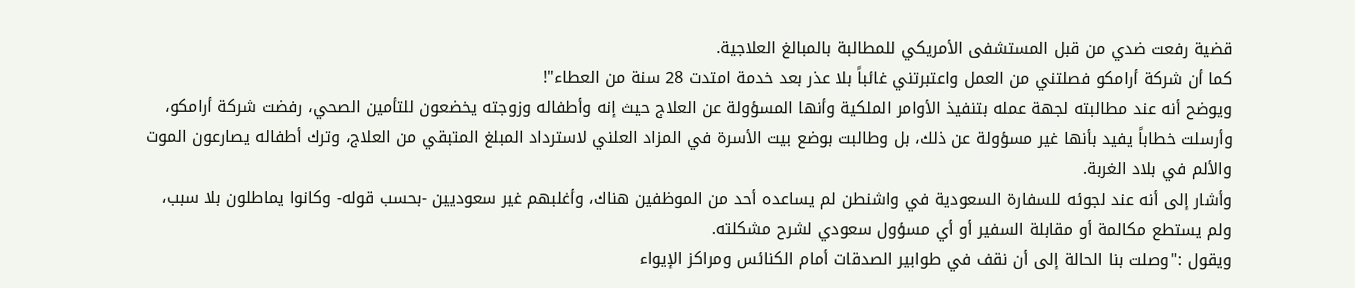قضية رفعت ضدي من قبل المستشفى الأمريكي للمطالبة بالمبالغ العلاجية.
كما أن شركة أرامكو فصلتني من العمل واعتبرتني غائباً بلا عذر بعد خدمة امتدت 28 سنة من العطاء"!
ويوضح أنه عند مطالبته لجهة عمله بتنفيذ الأوامر الملكية وأنها المسؤولة عن العلاج حيث إنه وأطفاله وزوجته يخضعون للتأمين الصحي، رفضت شركة أرامكو، وأرسلت خطاباً يفيد بأنها غير مسؤولة عن ذلك، بل وطالبت بوضع بيت الأسرة في المزاد العلني لاسترداد المبلغ المتبقي من العلاج، وترك أطفاله يصارعون الموت والألم في بلاد الغربة.
وأشار إلى أنه عند لجوئه للسفارة السعودية في واشنطن لم يساعده أحد من الموظفين هناك، وأغلبهم غير سعوديين -بحسب قوله- وكانوا يماطلون بلا سبب، ولم يستطع مكالمة أو مقابلة السفير أو أي مسؤول سعودي لشرح مشكلته.
ويقول :"وصلت بنا الحالة إلى أن نقف في طوابير الصدقات أمام الكنائس ومراكز الإيواء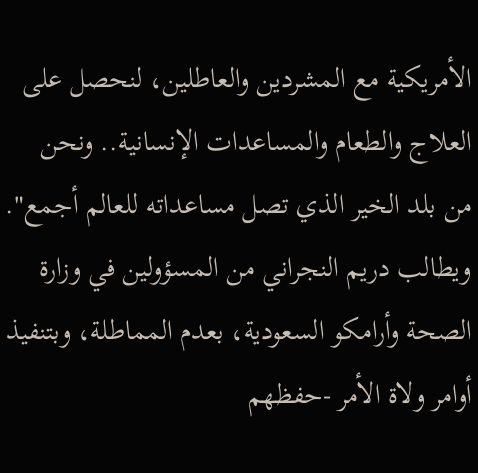الأمريكية مع المشردين والعاطلين، لنحصل على العلاج والطعام والمساعدات الإنسانية.. ونحن من بلد الخير الذي تصل مساعداته للعالم أجمع".
ويطالب دريم النجراني من المسؤولين في وزارة الصحة وأرامكو السعودية، بعدم المماطلة، وبتنفيذ أوامر ولاة الأمر -حفظهم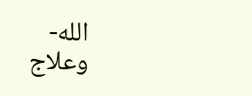الله- وعلاج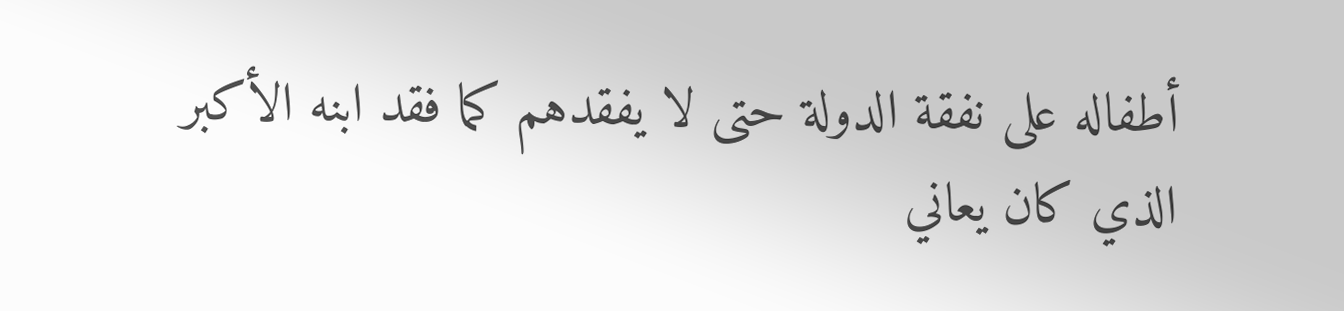أطفاله على نفقة الدولة حتى لا يفقدهم كما فقد ابنه الأكبر الذي كان يعاني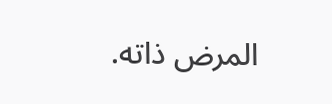المرض ذاته.